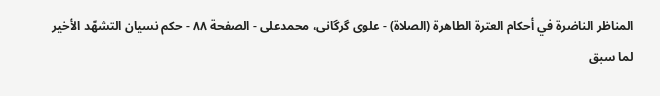المناظر الناضرة في أحکام العترة الطاهرة (الصلاة) - علوی گرگانی، محمدعلی - الصفحة ٨٨ - حكم نسيان التشهّد الأخير
لما سبق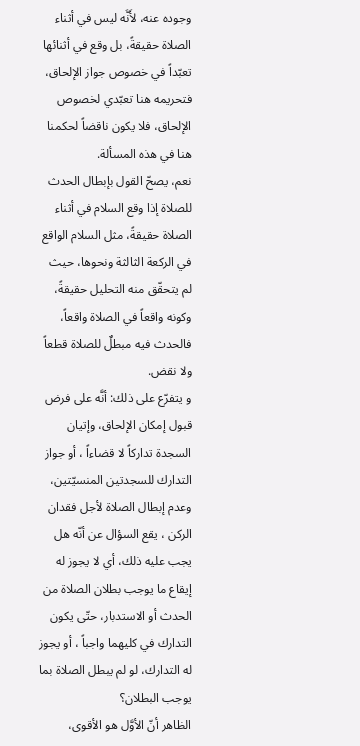وجوده عنه، لأَنَّه ليس في أثناء الصلاة حقيقةً، بل وقع في أثنائها تعبّداً في خصوص جواز الإلحاق، فتحريمه هنا تعبّدي لخصوص الإلحاق، فلا يكون ناقضاً لحكمنا هنا في هذه المسألة.
نعم، يصحّ القول بإبطال الحدث للصلاة إذا وقع السلام في أثناء الصلاة حقيقةً، مثل السلام الواقع في الركعة الثالثة ونحوها، حيث لم يتحقّق منه التحليل حقيقةً، وكونه واقعاً في الصلاة واقعاً، فالحدث فيه مبطلٌ للصلاة قطعاً ولا نقض.
و يتفرّع على ذلك: أنَّه على فرض قبول إمكان الإلحاق، وإتيان السجدة تداركاً لا قضاءاً ، أو جواز التدارك للسجدتين المنسيّتين، وعدم إبطال الصلاة لأجل فقدان الركن ، يقع السؤال عن أنّه هل يجب عليه ذلك، أي لا يجوز له إيقاع ما يوجب بطلان الصلاة من الحدث أو الاستدبار، حتّى يكون التدارك في كليهما واجباً ، أو يجوز له التدارك، لو لم يبطل الصلاة بما يوجب البطلان؟
الظاهر أنّ الأوَّل هو الأقوى،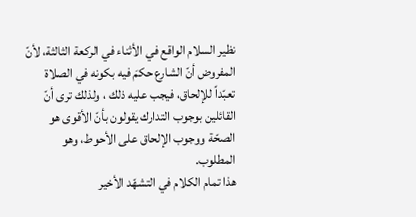نظير السلام الواقع في الأثناء في الركعة الثالثة، لأنّ المفروض أنّ الشارع حكمَ فيه بكونه في الصلاة تعبّداً للإلحاق، فيجب عليه ذلك ، ولذلك ترى أنّ القائلين بوجوب التدارك يقولون بأنّ الأقوى هو الصحّة ووجوب الإلحاق على الأحوط، وهو المطلوب.
هذا تمام الكلام في التشهّد الأخير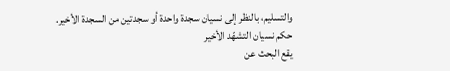والتسليم، بالنظر إلى نسيان سجدة واحدة أو سجدتين من السجدة الأخير.
حكم نسيان التشهّد الأخير
يقع البحث عن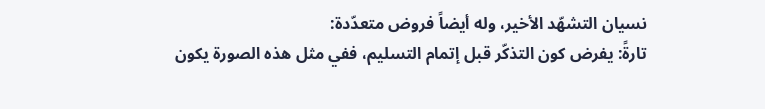نسيان التشهّد الأخير، وله أيضاً فروض متعدّدة:
تارةً: يفرض كون التذكّر قبل إتمام التسليم، ففي مثل هذه الصورة يكون